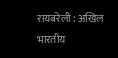रायबरेली : अखिल भारतीय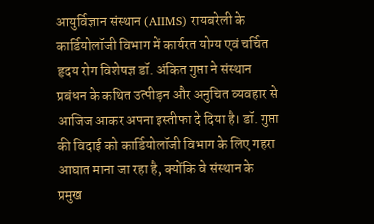आयुर्विज्ञान संस्थान (AIIMS) रायबरेली के कार्डियोलॉजी विभाग में कार्यरत योग्य एवं चर्चित हृदय रोग विशेषज्ञ डॉ. अंकित गुप्ता ने संस्थान प्रबंधन के कथित उत्पीड़न और अनुचित व्यवहार से आजिज आकर अपना इस्तीफा दे दिया है। डॉ. गुप्ता की विदाई को कार्डियोलॉजी विभाग के लिए गहरा आघात माना जा रहा है, क्योंकि वे संस्थान के प्रमुख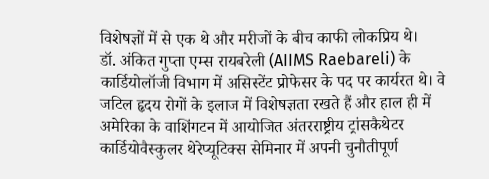विशेषज्ञों में से एक थे और मरीजों के बीच काफी लोकप्रिय थे।
डॉ. अंकित गुप्ता एम्स रायबरेली (AIIMS Raebareli) के कार्डियोलॉजी विभाग में असिस्टेंट प्रोफेसर के पद पर कार्यरत थे। वे जटिल हृदय रोगों के इलाज में विशेषज्ञता रखते हैं और हाल ही में अमेरिका के वाशिंगटन में आयोजित अंतरराष्ट्रीय ट्रांसकैथेटर कार्डियोवैस्कुलर थेरेप्यूटिक्स सेमिनार में अपनी चुनौतीपूर्ण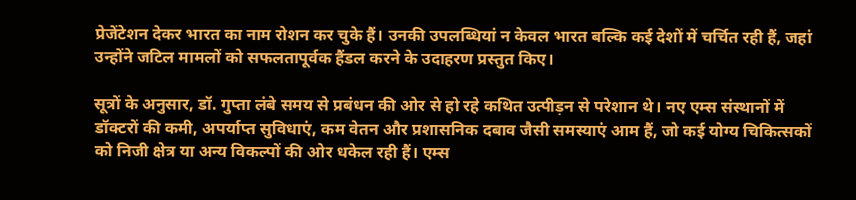प्रेजेंटेशन देकर भारत का नाम रोशन कर चुके हैं। उनकी उपलब्धियां न केवल भारत बल्कि कई देशों में चर्चित रही हैं, जहां उन्होंने जटिल मामलों को सफलतापूर्वक हैंडल करने के उदाहरण प्रस्तुत किए।

सूत्रों के अनुसार, डॉ. गुप्ता लंबे समय से प्रबंधन की ओर से हो रहे कथित उत्पीड़न से परेशान थे। नए एम्स संस्थानों में डॉक्टरों की कमी, अपर्याप्त सुविधाएं, कम वेतन और प्रशासनिक दबाव जैसी समस्याएं आम हैं, जो कई योग्य चिकित्सकों को निजी क्षेत्र या अन्य विकल्पों की ओर धकेल रही हैं। एम्स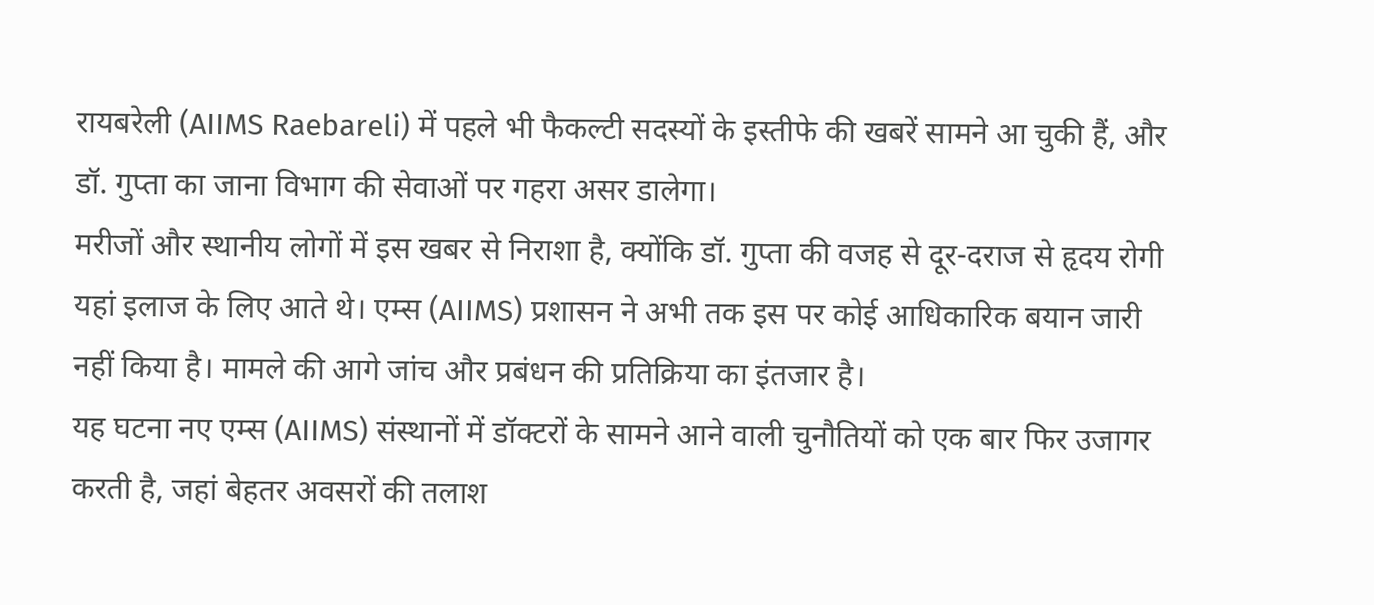रायबरेली (AIIMS Raebareli) में पहले भी फैकल्टी सदस्यों के इस्तीफे की खबरें सामने आ चुकी हैं, और डॉ. गुप्ता का जाना विभाग की सेवाओं पर गहरा असर डालेगा।
मरीजों और स्थानीय लोगों में इस खबर से निराशा है, क्योंकि डॉ. गुप्ता की वजह से दूर-दराज से हृदय रोगी यहां इलाज के लिए आते थे। एम्स (AIIMS) प्रशासन ने अभी तक इस पर कोई आधिकारिक बयान जारी नहीं किया है। मामले की आगे जांच और प्रबंधन की प्रतिक्रिया का इंतजार है।
यह घटना नए एम्स (AIIMS) संस्थानों में डॉक्टरों के सामने आने वाली चुनौतियों को एक बार फिर उजागर करती है, जहां बेहतर अवसरों की तलाश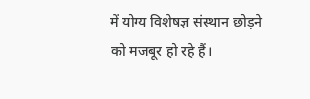में योग्य विशेषज्ञ संस्थान छोड़ने को मजबूर हो रहे हैं।